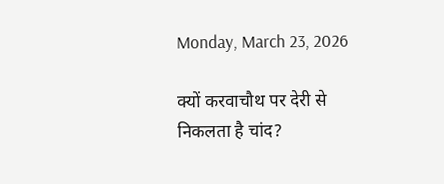Monday, March 23, 2026

क्यों करवाचौथ पर देरी से निकलता है चांद?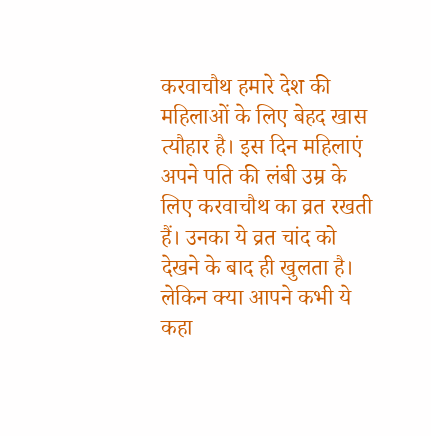करवाचौथ हमारे देश की महिलाओं के लिए बेहद खास त्यौहार है। इस दिन महिलाएं अपने पति की लंबी उम्र के लिए करवाचौथ का व्रत रखती हैं। उनका ये व्रत चांद को देखने के बाद ही खुलता है। लेकिन क्या आपने कभी ये कहा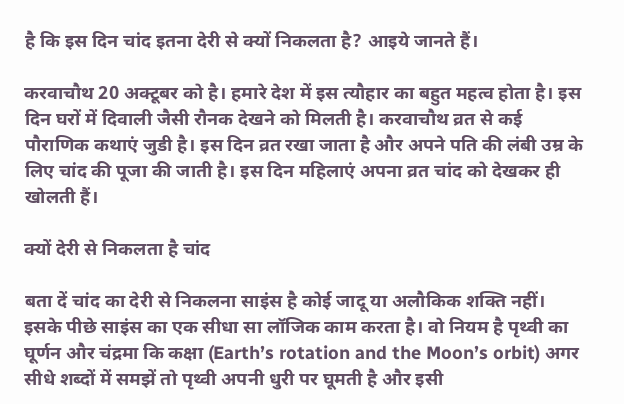है कि इस दिन चांद इतना देरी से क्यों निकलता है? आइये जानते हैं।

करवाचौथ 20 अक्टूबर को है। हमारे देश में इस त्यौहार का बहुत महत्व होता है। इस दिन घरों में दिवाली जैसी रौनक देखने को मिलती है। करवाचौथ व्रत से कई पौराणिक कथाएं जुडी है। इस दिन व्रत रखा जाता है और अपने पति की लंबी उम्र के लिए चांद की पूजा की जाती है। इस दिन महिलाएं अपना व्रत चांद को देखकर ही खोलती हैं।

क्यों देरी से निकलता है चांद

बता दें चांद का देरी से निकलना साइंस है कोई जादू या अलौकिक शक्ति नहीं। इसके पीछे साइंस का एक सीधा सा लॉजिक काम करता है। वो नियम है पृथ्वी का घूर्णन और चंद्रमा कि कक्षा (Earth’s rotation and the Moon’s orbit) अगर सीधे शब्दों में समझें तो पृथ्वी अपनी धुरी पर घूमती है और इसी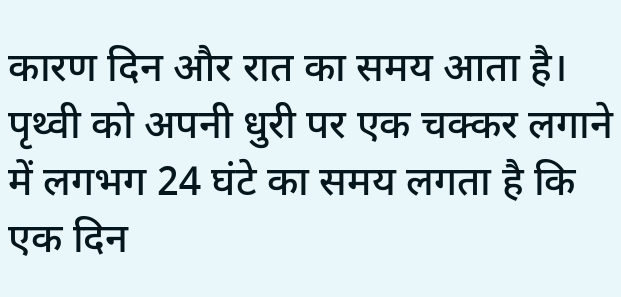कारण दिन और रात का समय आता है। पृथ्वी को अपनी धुरी पर एक चक्कर लगाने में लगभग 24 घंटे का समय लगता है कि एक दिन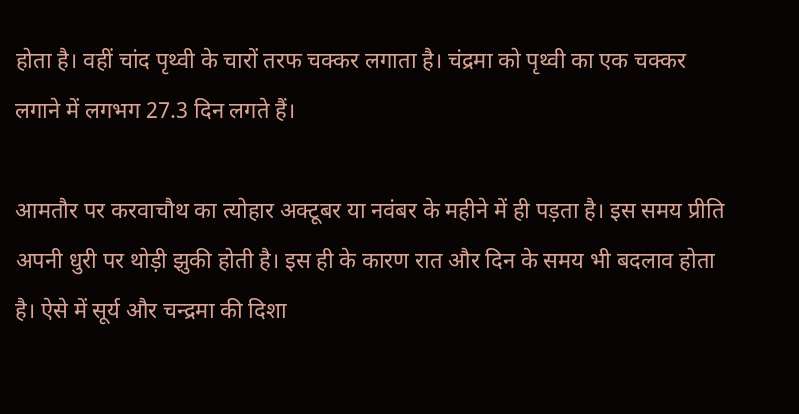होता है। वहीं चांद पृथ्वी के चारों तरफ चक्कर लगाता है। चंद्रमा को पृथ्वी का एक चक्कर लगाने में लगभग 27.3 दिन लगते हैं।

आमतौर पर करवाचौथ का त्योहार अक्टूबर या नवंबर के महीने में ही पड़ता है। इस समय प्रीति अपनी धुरी पर थोड़ी झुकी होती है। इस ही के कारण रात और दिन के समय भी बदलाव होता है। ऐसे में सूर्य और चन्द्रमा की दिशा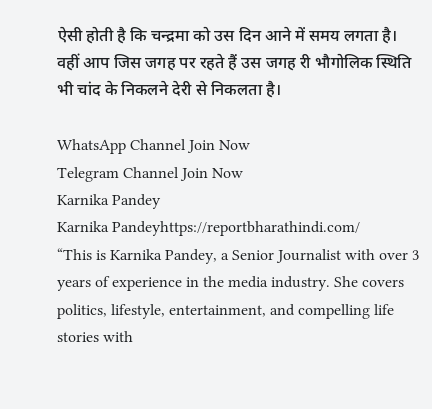ऐसी होती है कि चन्द्रमा को उस दिन आने में समय लगता है। वहीं आप जिस जगह पर रहते हैं उस जगह री भौगोलिक स्थिति भी चांद के निकलने देरी से निकलता है।

WhatsApp Channel Join Now
Telegram Channel Join Now
Karnika Pandey
Karnika Pandeyhttps://reportbharathindi.com/
“This is Karnika Pandey, a Senior Journalist with over 3 years of experience in the media industry. She covers politics, lifestyle, entertainment, and compelling life stories with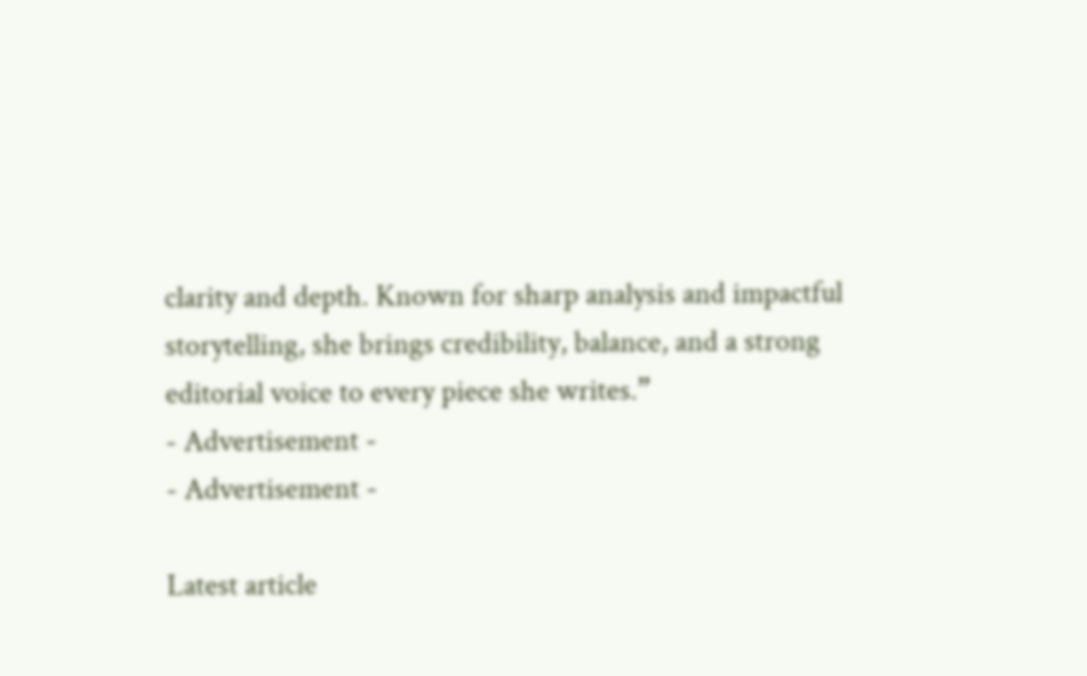clarity and depth. Known for sharp analysis and impactful storytelling, she brings credibility, balance, and a strong editorial voice to every piece she writes.”
- Advertisement -
- Advertisement -

Latest article